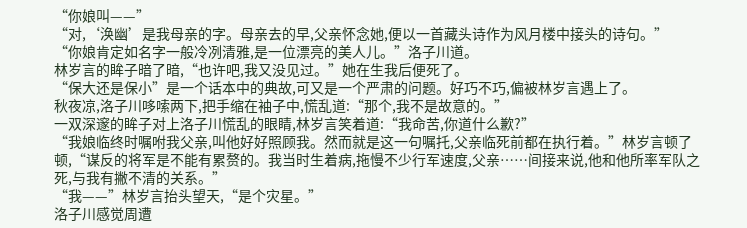“你娘叫——”
“对,‘涣幽’是我母亲的字。母亲去的早,父亲怀念她,便以一首藏头诗作为风月楼中接头的诗句。”
“你娘肯定如名字一般冷冽清雅,是一位漂亮的美人儿。”洛子川道。
林岁言的眸子暗了暗,“也许吧,我又没见过。”她在生我后便死了。
“保大还是保小”是一个话本中的典故,可又是一个严肃的问题。好巧不巧,偏被林岁言遇上了。
秋夜凉,洛子川哆嗦两下,把手缩在袖子中,慌乱道:“那个,我不是故意的。”
一双深邃的眸子对上洛子川慌乱的眼睛,林岁言笑着道:“我命苦,你道什么歉?”
“我娘临终时嘱咐我父亲,叫他好好照顾我。然而就是这一句嘱托,父亲临死前都在执行着。”林岁言顿了顿,“谋反的将军是不能有累赘的。我当时生着病,拖慢不少行军速度,父亲……间接来说,他和他所率军队之死,与我有撇不清的关系。”
“我——”林岁言抬头望天,“是个灾星。”
洛子川感觉周遭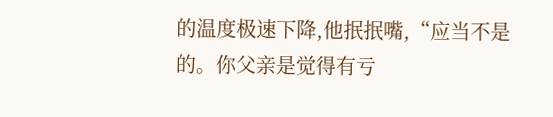的温度极速下降,他抿抿嘴,“应当不是的。你父亲是觉得有亏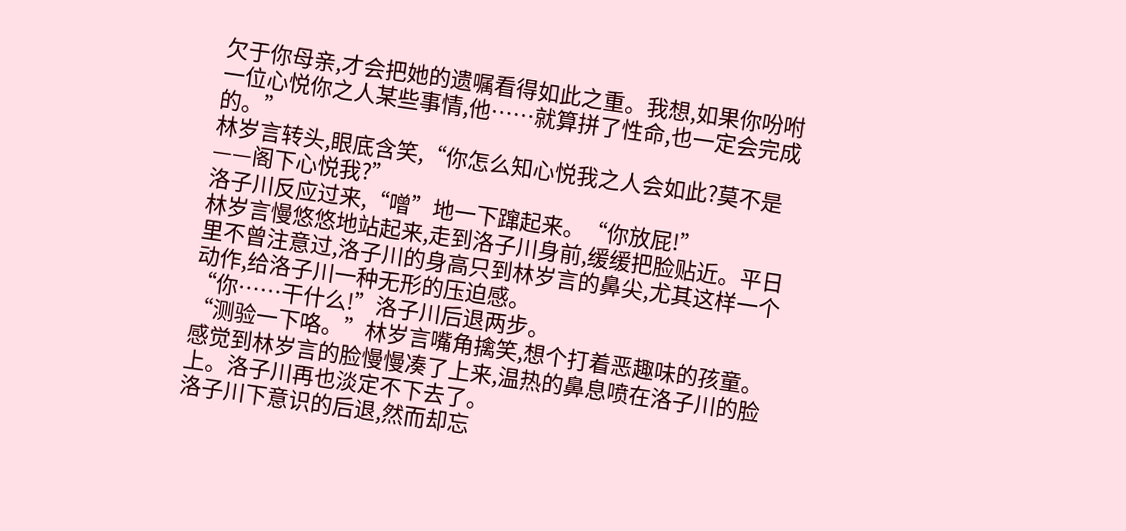欠于你母亲,才会把她的遗嘱看得如此之重。我想,如果你吩咐一位心悦你之人某些事情,他……就算拼了性命,也一定会完成的。”
林岁言转头,眼底含笑,“你怎么知心悦我之人会如此?莫不是——阁下心悦我?”
洛子川反应过来,“噌”地一下蹿起来。“你放屁!”
林岁言慢悠悠地站起来,走到洛子川身前,缓缓把脸贴近。平日里不曾注意过,洛子川的身高只到林岁言的鼻尖,尤其这样一个动作,给洛子川一种无形的压迫感。
“你……干什么!”洛子川后退两步。
“测验一下咯。”林岁言嘴角擒笑,想个打着恶趣味的孩童。
感觉到林岁言的脸慢慢凑了上来,温热的鼻息喷在洛子川的脸上。洛子川再也淡定不下去了。
洛子川下意识的后退,然而却忘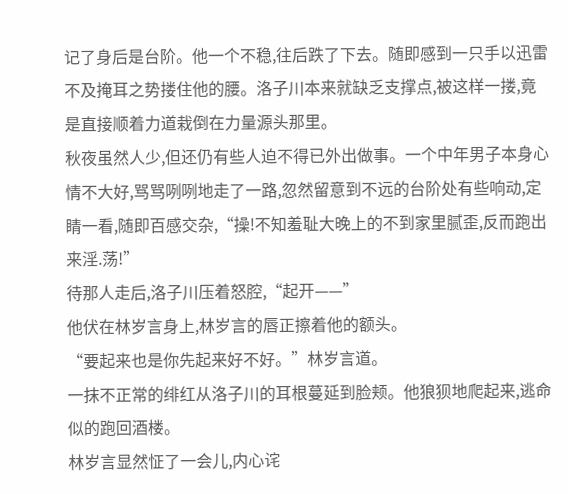记了身后是台阶。他一个不稳,往后跌了下去。随即感到一只手以迅雷不及掩耳之势搂住他的腰。洛子川本来就缺乏支撑点,被这样一搂,竟是直接顺着力道栽倒在力量源头那里。
秋夜虽然人少,但还仍有些人迫不得已外出做事。一个中年男子本身心情不大好,骂骂咧咧地走了一路,忽然留意到不远的台阶处有些响动,定睛一看,随即百感交杂,“操!不知羞耻大晚上的不到家里腻歪,反而跑出来淫.荡!”
待那人走后,洛子川压着怒腔,“起开——”
他伏在林岁言身上,林岁言的唇正擦着他的额头。
“要起来也是你先起来好不好。”林岁言道。
一抹不正常的绯红从洛子川的耳根蔓延到脸颊。他狼狈地爬起来,逃命似的跑回酒楼。
林岁言显然怔了一会儿,内心诧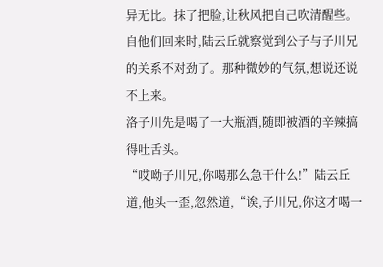异无比。抹了把脸,让秋风把自己吹清醒些。
自他们回来时,陆云丘就察觉到公子与子川兄的关系不对劲了。那种微妙的气氛,想说还说不上来。
洛子川先是喝了一大瓶酒,随即被酒的辛辣搞得吐舌头。
“哎呦子川兄,你喝那么急干什么!”陆云丘道,他头一歪,忽然道,“诶,子川兄,你这才喝一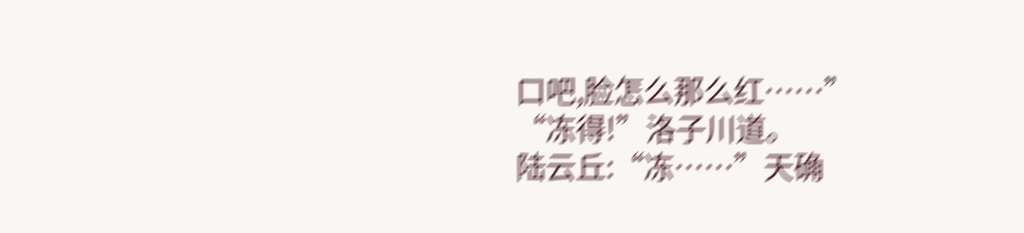口吧,脸怎么那么红……”
“冻得!”洛子川道。
陆云丘:“冻……”天确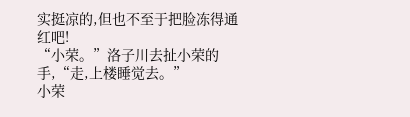实挺凉的,但也不至于把脸冻得通红吧!
“小荣。”洛子川去扯小荣的手,“走,上楼睡觉去。”
小荣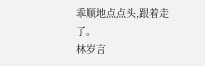乖顺地点点头,跟着走了。
林岁言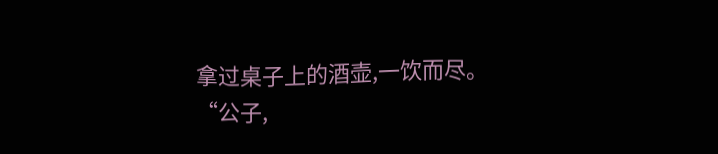拿过桌子上的酒壶,一饮而尽。
“公子,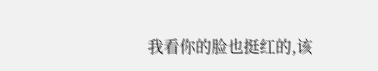我看你的脸也挺红的,该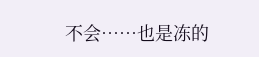不会……也是冻的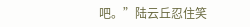吧。”陆云丘忍住笑